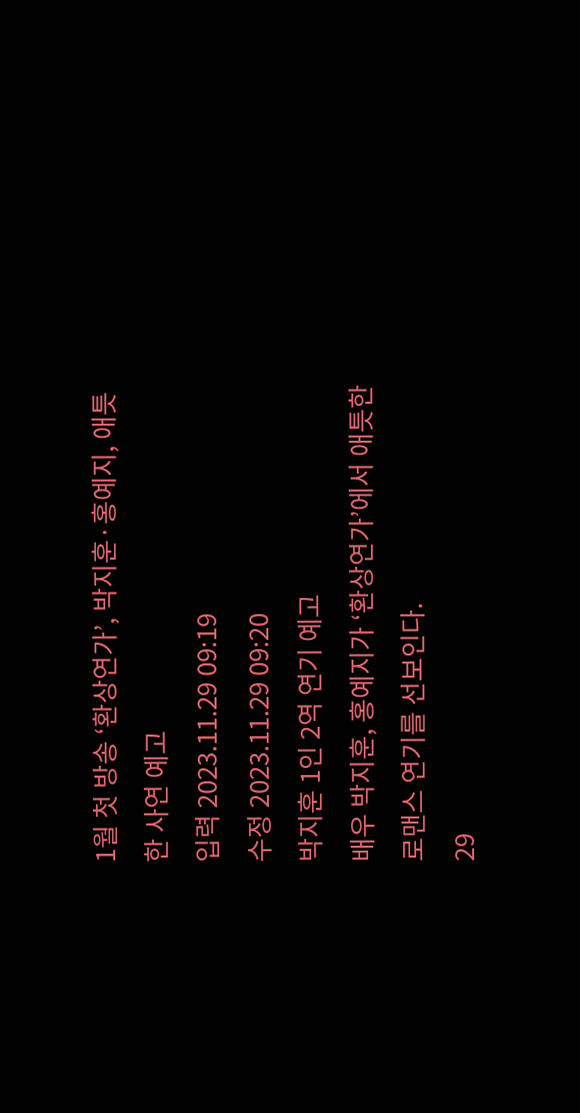1월 첫 방송 ‘환상연가’, 박지훈·홍예지, 애틋한 사연 예고
입력 2023.11.29 09:19
수정 2023.11.29 09:20
박지훈 1인 2역 연기 예고
배우 박지훈, 홍예지가 ‘환상연가’에서 애틋한 로맨스 연기를 선보인다.
29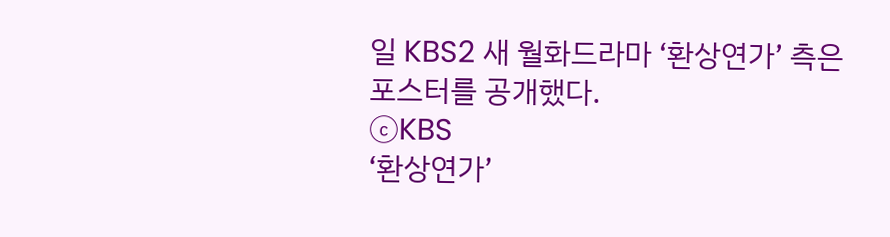일 KBS2 새 월화드라마 ‘환상연가’ 측은 포스터를 공개했다.
ⓒKBS
‘환상연가’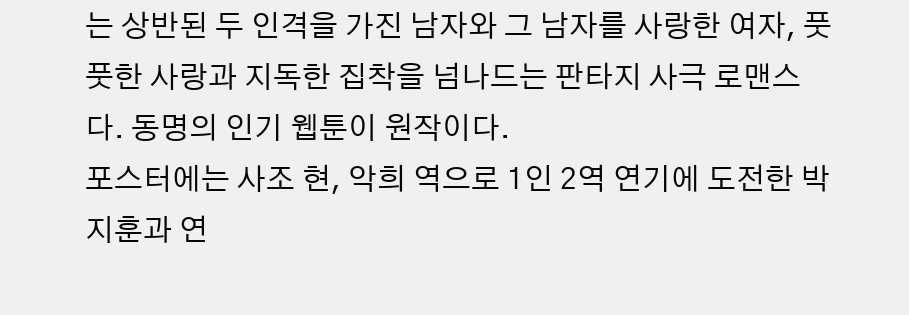는 상반된 두 인격을 가진 남자와 그 남자를 사랑한 여자, 풋풋한 사랑과 지독한 집착을 넘나드는 판타지 사극 로맨스다. 동명의 인기 웹툰이 원작이다.
포스터에는 사조 현, 악희 역으로 1인 2역 연기에 도전한 박지훈과 연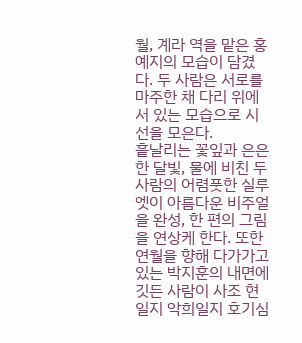월, 계라 역을 맡은 홍예지의 모습이 담겼다. 두 사람은 서로를 마주한 채 다리 위에 서 있는 모습으로 시선을 모은다.
흩날리는 꽃잎과 은은한 달빛, 물에 비친 두 사람의 어렴풋한 실루엣이 아름다운 비주얼을 완성, 한 편의 그림을 연상케 한다. 또한 연월을 향해 다가가고 있는 박지훈의 내면에 깃든 사람이 사조 현일지 악희일지 호기심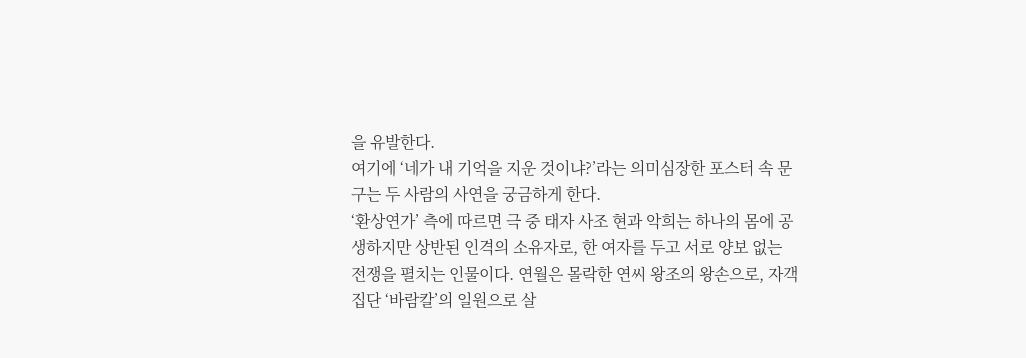을 유발한다.
여기에 ‘네가 내 기억을 지운 것이냐?’라는 의미심장한 포스터 속 문구는 두 사람의 사연을 궁금하게 한다.
‘환상연가’ 측에 따르면 극 중 태자 사조 현과 악희는 하나의 몸에 공생하지만 상반된 인격의 소유자로, 한 여자를 두고 서로 양보 없는 전쟁을 펼치는 인물이다. 연월은 몰락한 연씨 왕조의 왕손으로, 자객 집단 ‘바람칼’의 일원으로 살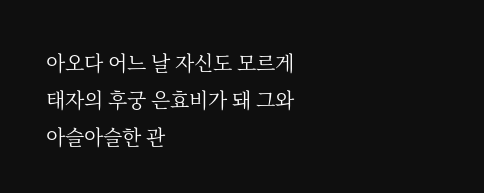아오다 어느 날 자신도 모르게 태자의 후궁 은효비가 돼 그와 아슬아슬한 관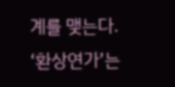계를 맺는다.
‘환상연가’는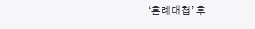‘혼례대첩’ 후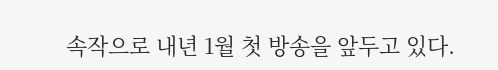속작으로 내년 1월 첫 방송을 앞두고 있다.